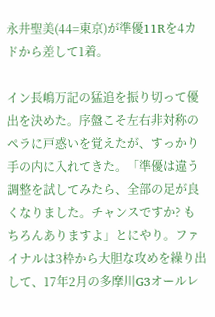永井聖美(44=東京)が準優11Rを4カドから差して1着。

イン長嶋万記の猛追を振り切って優出を決めた。序盤こそ左右非対称のペラに戸惑いを覚えたが、すっかり手の内に入れてきた。「準優は違う調整を試してみたら、全部の足が良くなりました。チャンスですか? もちろんありますよ」とにやり。ファイナルは3枠から大胆な攻めを繰り出して、17年2月の多摩川G3オールレ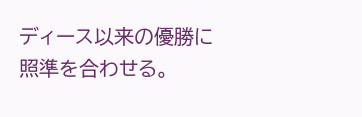ディース以来の優勝に照準を合わせる。